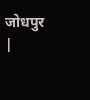जोधपुर |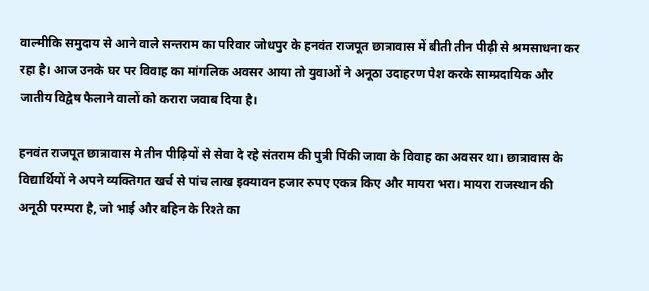वाल्मीकि समुदाय से आने वाले सन्तराम का परिवार जोधपुर के हनवंत राजपूत छात्रावास में बीती तीन पीढ़ी से श्रमसाधना कर रहा है। आज उनके घर पर विवाह का मांगलिक अवसर आया तो युवाओं ने अनूठा उदाहरण पेश करके साम्प्रदायिक और जातीय विद्वेष फैलाने वालों को करारा जवाब दिया है।

हनवंत राजपूत छात्रावास मे तीन पीढ़ियों से सेवा दे रहे संतराम की पुत्री पिंकी जावा के विवाह का अवसर था। छात्रावास के विद्यार्थियों ने अपने व्यक्तिगत खर्च से पांच लाख इक्यावन हजार रुपए एकत्र किए और मायरा भरा। मायरा राजस्थान की अनूठी परम्परा है, जो भाई और बहिन के रिश्ते का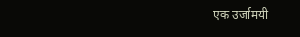एक उर्जामयी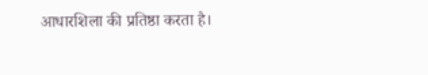आधारशिला की प्रतिष्ठा करता है।